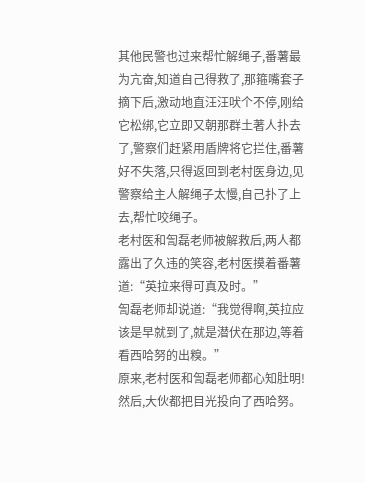其他民警也过来帮忙解绳子,番薯最为亢奋,知道自己得救了,那箍嘴套子摘下后,激动地直汪汪吠个不停,刚给它松绑,它立即又朝那群土著人扑去了,警察们赶紧用盾牌将它拦住,番薯好不失落,只得返回到老村医身边,见警察给主人解绳子太慢,自己扑了上去,帮忙咬绳子。
老村医和訇磊老师被解救后,两人都露出了久违的笑容,老村医摸着番薯道:“英拉来得可真及时。”
訇磊老师却说道:“我觉得啊,英拉应该是早就到了,就是潜伏在那边,等着看西哈努的出糗。”
原来,老村医和訇磊老师都心知肚明!
然后,大伙都把目光投向了西哈努。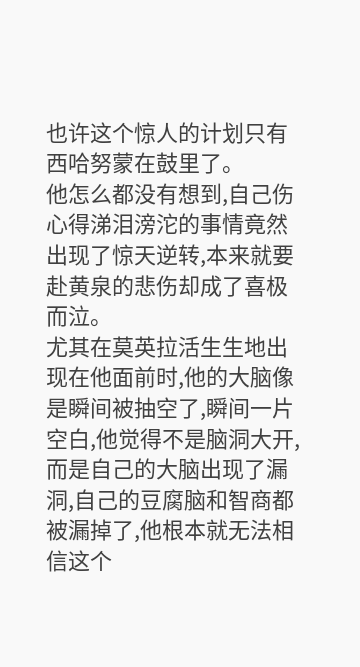也许这个惊人的计划只有西哈努蒙在鼓里了。
他怎么都没有想到,自己伤心得涕泪滂沱的事情竟然出现了惊天逆转,本来就要赴黄泉的悲伤却成了喜极而泣。
尤其在莫英拉活生生地出现在他面前时,他的大脑像是瞬间被抽空了,瞬间一片空白,他觉得不是脑洞大开,而是自己的大脑出现了漏洞,自己的豆腐脑和智商都被漏掉了,他根本就无法相信这个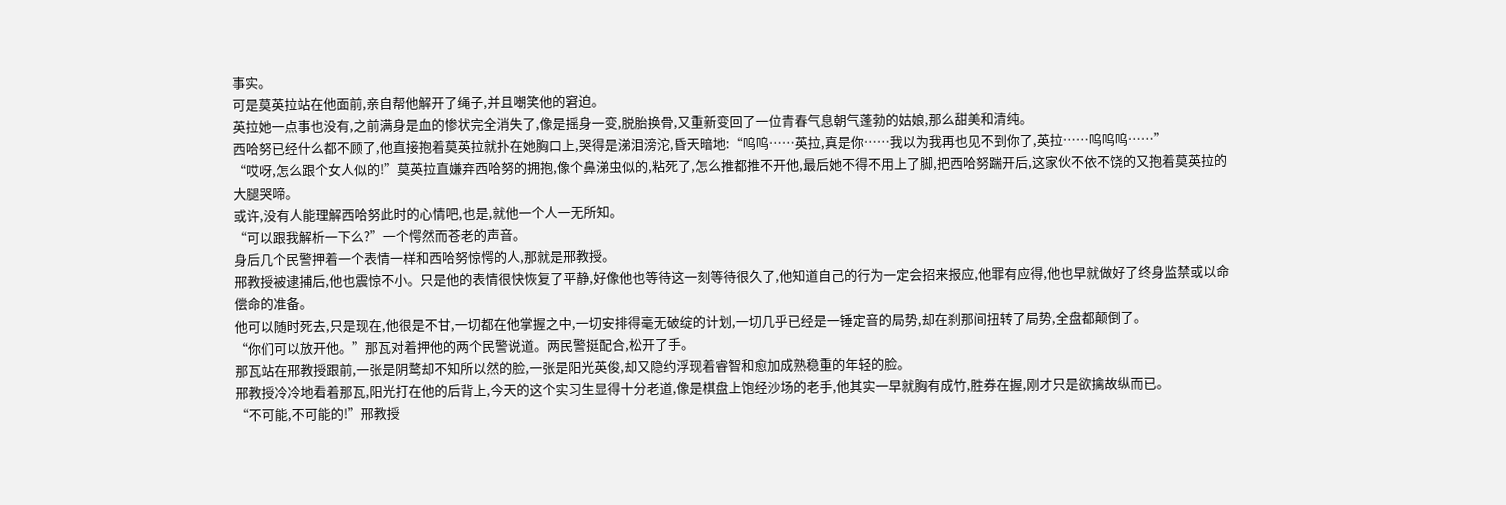事实。
可是莫英拉站在他面前,亲自帮他解开了绳子,并且嘲笑他的窘迫。
英拉她一点事也没有,之前满身是血的惨状完全消失了,像是摇身一变,脱胎换骨,又重新变回了一位青春气息朝气蓬勃的姑娘,那么甜美和清纯。
西哈努已经什么都不顾了,他直接抱着莫英拉就扑在她胸口上,哭得是涕泪滂沱,昏天暗地:“呜呜……英拉,真是你……我以为我再也见不到你了,英拉……呜呜呜……”
“哎呀,怎么跟个女人似的!”莫英拉直嫌弃西哈努的拥抱,像个鼻涕虫似的,粘死了,怎么推都推不开他,最后她不得不用上了脚,把西哈努踹开后,这家伙不依不饶的又抱着莫英拉的大腿哭啼。
或许,没有人能理解西哈努此时的心情吧,也是,就他一个人一无所知。
“可以跟我解析一下么?”一个愕然而苍老的声音。
身后几个民警押着一个表情一样和西哈努惊愕的人,那就是邢教授。
邢教授被逮捕后,他也震惊不小。只是他的表情很快恢复了平静,好像他也等待这一刻等待很久了,他知道自己的行为一定会招来报应,他罪有应得,他也早就做好了终身监禁或以命偿命的准备。
他可以随时死去,只是现在,他很是不甘,一切都在他掌握之中,一切安排得毫无破绽的计划,一切几乎已经是一锤定音的局势,却在刹那间扭转了局势,全盘都颠倒了。
“你们可以放开他。”那瓦对着押他的两个民警说道。两民警挺配合,松开了手。
那瓦站在邢教授跟前,一张是阴鹜却不知所以然的脸,一张是阳光英俊,却又隐约浮现着睿智和愈加成熟稳重的年轻的脸。
邢教授冷冷地看着那瓦,阳光打在他的后背上,今天的这个实习生显得十分老道,像是棋盘上饱经沙场的老手,他其实一早就胸有成竹,胜券在握,刚才只是欲擒故纵而已。
“不可能,不可能的!”邢教授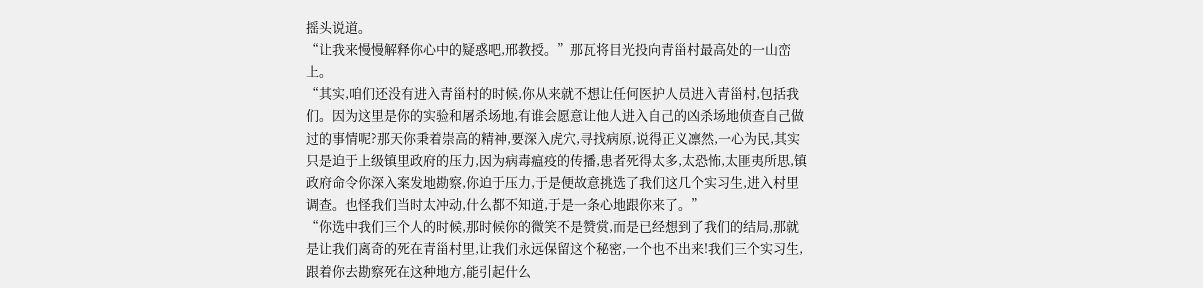摇头说道。
“让我来慢慢解释你心中的疑惑吧,邢教授。”那瓦将目光投向青甾村最高处的一山峦上。
“其实,咱们还没有进入青甾村的时候,你从来就不想让任何医护人员进入青甾村,包括我们。因为这里是你的实验和屠杀场地,有谁会愿意让他人进入自己的凶杀场地侦查自己做过的事情呢?那天你秉着崇高的精神,要深入虎穴,寻找病原,说得正义凛然,一心为民,其实只是迫于上级镇里政府的压力,因为病毒瘟疫的传播,患者死得太多,太恐怖,太匪夷所思,镇政府命令你深入案发地勘察,你迫于压力,于是便故意挑选了我们这几个实习生,进入村里调查。也怪我们当时太冲动,什么都不知道,于是一条心地跟你来了。”
“你选中我们三个人的时候,那时候你的微笑不是赞赏,而是已经想到了我们的结局,那就是让我们离奇的死在青甾村里,让我们永远保留这个秘密,一个也不出来!我们三个实习生,跟着你去勘察死在这种地方,能引起什么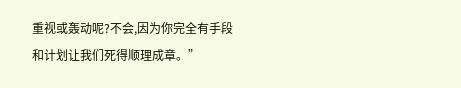重视或轰动呢?不会,因为你完全有手段和计划让我们死得顺理成章。”